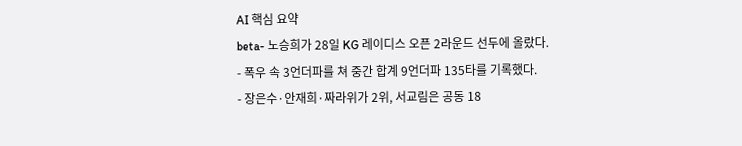AI 핵심 요약
beta- 노승희가 28일 KG 레이디스 오픈 2라운드 선두에 올랐다.
- 폭우 속 3언더파를 쳐 중간 합계 9언더파 135타를 기록했다.
- 장은수·안재희·짜라위가 2위, 서교림은 공동 18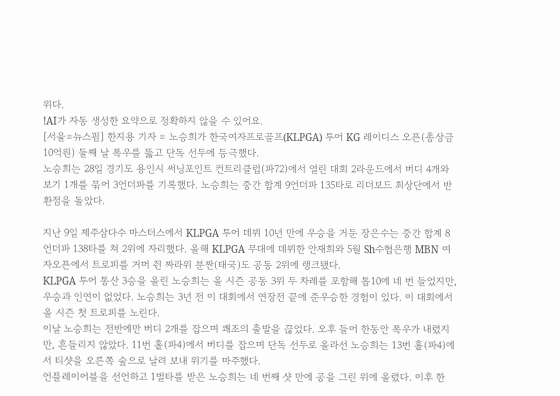위다.
!AI가 자동 생성한 요약으로 정확하지 않을 수 있어요.
[서울=뉴스핌] 한지용 기자 = 노승희가 한국여자프로골프(KLPGA) 투어 KG 레이디스 오픈(총상금 10억원) 둘째 날 폭우를 뚫고 단독 선두에 등극했다.
노승희는 28일 경기도 용인시 써닝포인트 컨트리클럽(파72)에서 열린 대회 2라운드에서 버디 4개와 보기 1개를 묶어 3언더파를 기록했다. 노승희는 중간 합계 9언더파 135타로 리더보드 최상단에서 반환점을 돌았다.

지난 9일 제주삼다수 마스터스에서 KLPGA 투어 데뷔 10년 만에 우승을 거둔 장은수는 중간 합계 8언더파 138타를 쳐 2위에 자리했다. 올해 KLPGA 무대에 데뷔한 안재희와 5월 Sh수협은행 MBN 여자오픈에서 트로피를 거머 쥔 짜라위 분짠(태국)도 공동 2위에 랭크됐다.
KLPGA 투어 통산 3승을 올린 노승희는 올 시즌 공동 3위 두 차례를 포함해 톱10에 네 번 들었지만, 우승과 인연이 없었다. 노승희는 3년 전 이 대회에서 연장전 끝에 준우승한 경험이 있다. 이 대회에서 올 시즌 첫 트로피를 노린다.
이날 노승희는 전반에만 버디 2개를 잡으며 쾌조의 출발을 끊었다. 오후 들어 한동안 폭우가 내렸지만, 흔들리지 않았다. 11번 홀(파4)에서 버디를 잡으며 단독 선두로 올라선 노승희는 13번 홀(파4)에서 티샷을 오른쪽 숲으로 날려 보내 위기를 마주했다.
언플레이어블을 선언하고 1벌타를 받은 노승희는 네 번째 샷 만에 공을 그린 위에 올렸다. 이후 한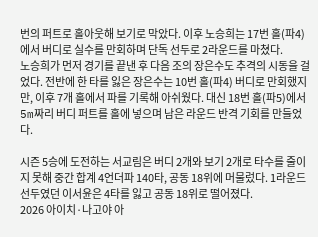번의 퍼트로 홀아웃해 보기로 막았다. 이후 노승희는 17번 홀(파4)에서 버디로 실수를 만회하며 단독 선두로 2라운드를 마쳤다.
노승희가 먼저 경기를 끝낸 후 다음 조의 장은수도 추격의 시동을 걸었다. 전반에 한 타를 잃은 장은수는 10번 홀(파4) 버디로 만회했지만, 이후 7개 홀에서 파를 기록해 아쉬웠다. 대신 18번 홀(파5)에서 5m짜리 버디 퍼트를 홀에 넣으며 남은 라운드 반격 기회를 만들었다.

시즌 5승에 도전하는 서교림은 버디 2개와 보기 2개로 타수를 줄이지 못해 중간 합계 4언더파 140타, 공동 18위에 머물렀다. 1라운드 선두였던 이서윤은 4타를 잃고 공동 18위로 떨어졌다.
2026 아이치·나고야 아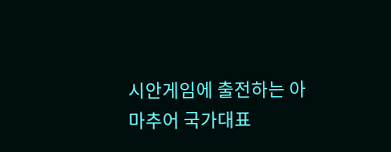시안게임에 출전하는 아마추어 국가대표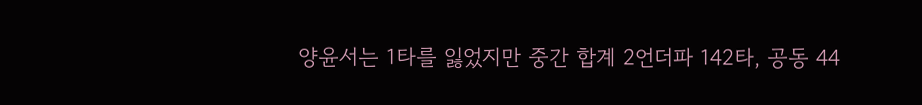양윤서는 1타를 잃었지만 중간 합계 2언더파 142타, 공동 44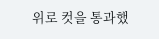위로 컷을 통과했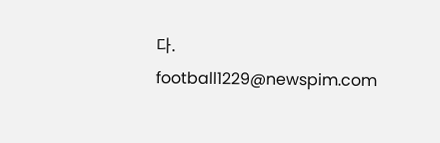다.
football1229@newspim.com